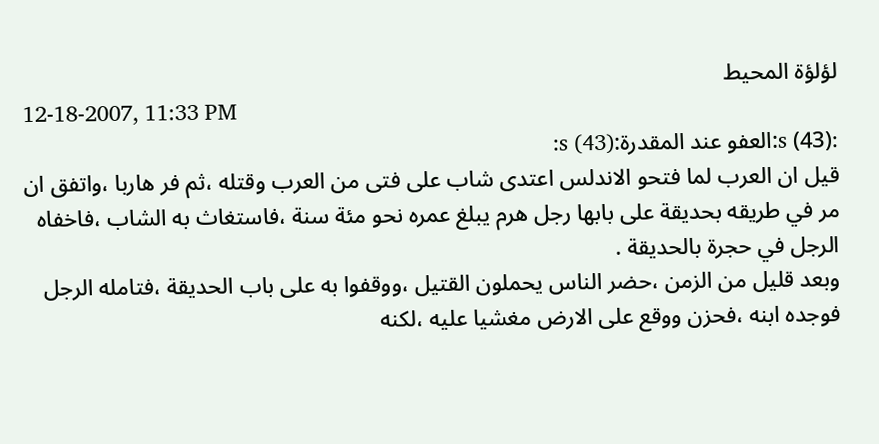لؤلؤة المحيط
12-18-2007, 11:33 PM
:s (43):العفو عند المقدرة:s (43):
قيل ان العرب لما فتحو الاندلس اعتدى شاب على فتى من العرب وقتله ،ثم فر هاربا ،واتفق ان مر في طريقه بحديقة على بابها رجل هرم يبلغ عمره نحو مئة سنة ،فاستغاث به الشاب ،فاخفاه الرجل في حجرة بالحديقة .
وبعد قليل من الزمن ،حضر الناس يحملون القتيل ،ووقفوا به على باب الحديقة ،فتامله الرجل فوجده ابنه ،فحزن ووقع على الارض مغشيا عليه ،لكنه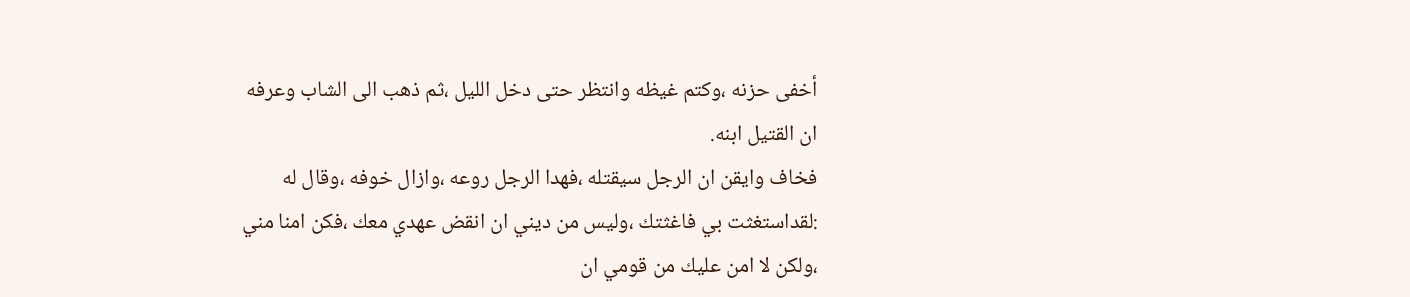أخفى حزنه ،وكتم غيظه وانتظر حتى دخل الليل ،ثم ذهب الى الشاب وعرفه ان القتيل ابنه.
فخاف وايقن ان الرجل سيقتله ،فهدا الرجل روعه ،وازال خوفه ،وقال له :لقداستغثت بي فاغثتك ،وليس من ديني ان انقض عهدي معك ،فكن امنا مني ،ولكن لا امن عليك من قومي ان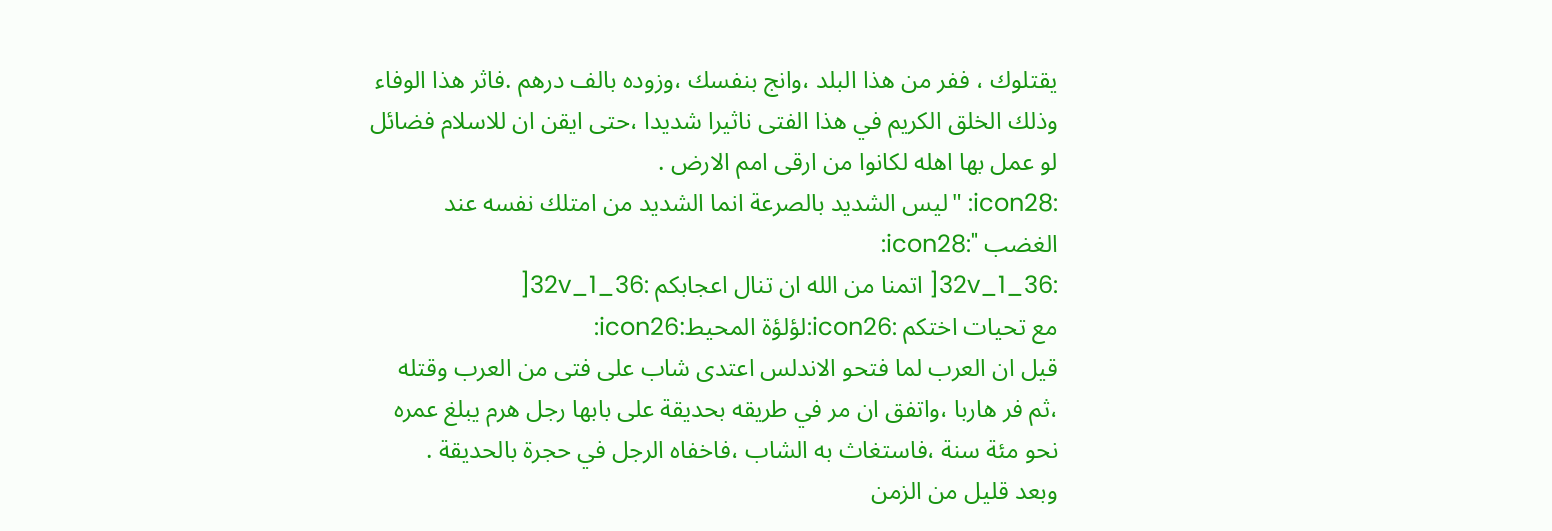يقتلوك ، ففر من هذا البلد ،وانج بنفسك ،وزوده بالف درهم .فاثر هذا الوفاء وذلك الخلق الكريم في هذا الفتى ناثيرا شديدا ،حتى ايقن ان للاسلام فضائل لو عمل بها اهله لكانوا من ارقى امم الارض .
:icon28: "ليس الشديد بالصرعة انما الشديد من امتلك نفسه عند الغضب ":icon28:
:36_1_32v[ اتمنا من الله ان تنال اعجابكم :36_1_32v[
مع تحيات اختكم :icon26:لؤلؤة المحيط:icon26:
قيل ان العرب لما فتحو الاندلس اعتدى شاب على فتى من العرب وقتله ،ثم فر هاربا ،واتفق ان مر في طريقه بحديقة على بابها رجل هرم يبلغ عمره نحو مئة سنة ،فاستغاث به الشاب ،فاخفاه الرجل في حجرة بالحديقة .
وبعد قليل من الزمن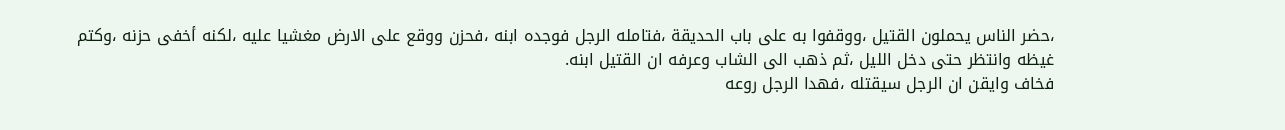،حضر الناس يحملون القتيل ،ووقفوا به على باب الحديقة ،فتامله الرجل فوجده ابنه ،فحزن ووقع على الارض مغشيا عليه ،لكنه أخفى حزنه ،وكتم غيظه وانتظر حتى دخل الليل ،ثم ذهب الى الشاب وعرفه ان القتيل ابنه.
فخاف وايقن ان الرجل سيقتله ،فهدا الرجل روعه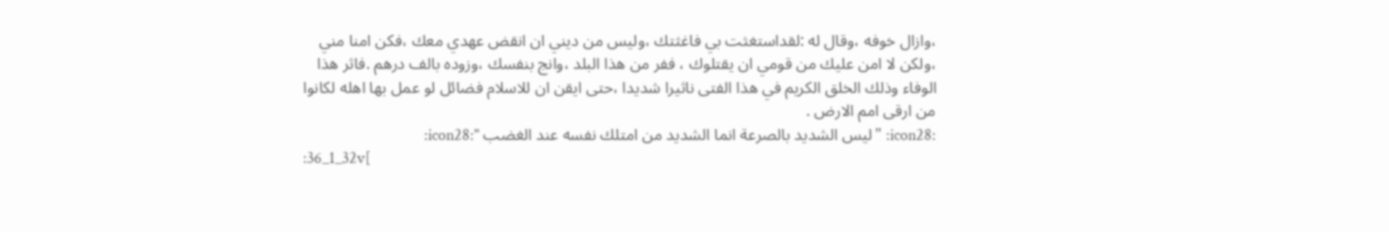،وازال خوفه ،وقال له :لقداستغثت بي فاغثتك ،وليس من ديني ان انقض عهدي معك ،فكن امنا مني ،ولكن لا امن عليك من قومي ان يقتلوك ، ففر من هذا البلد ،وانج بنفسك ،وزوده بالف درهم .فاثر هذا الوفاء وذلك الخلق الكريم في هذا الفتى ناثيرا شديدا ،حتى ايقن ان للاسلام فضائل لو عمل بها اهله لكانوا من ارقى امم الارض .
:icon28: "ليس الشديد بالصرعة انما الشديد من امتلك نفسه عند الغضب ":icon28:
:36_1_32v[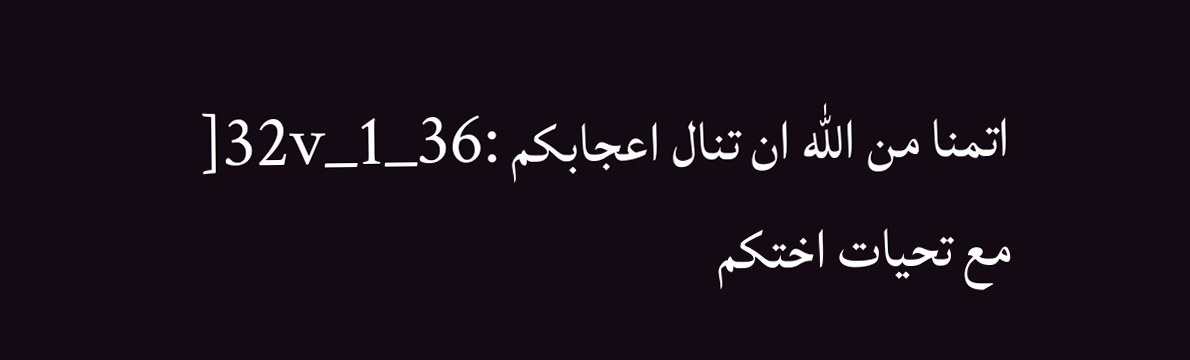اتمنا من الله ان تنال اعجابكم :36_1_32v[
مع تحيات اختكم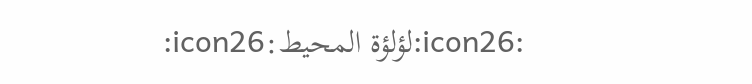:icon26:لؤلؤة المحيط:icon26: